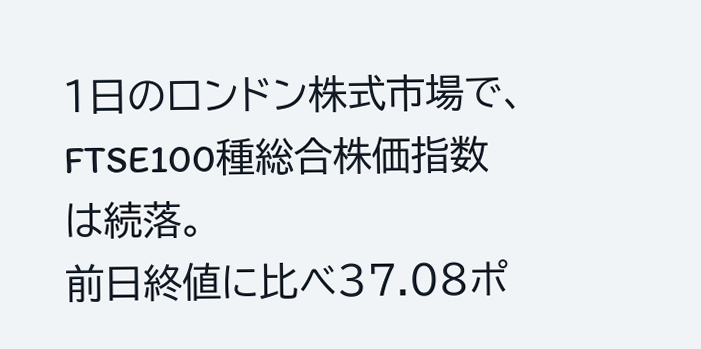1日のロンドン株式市場で、FTSE100種総合株価指数は続落。
前日終値に比べ37.08ポ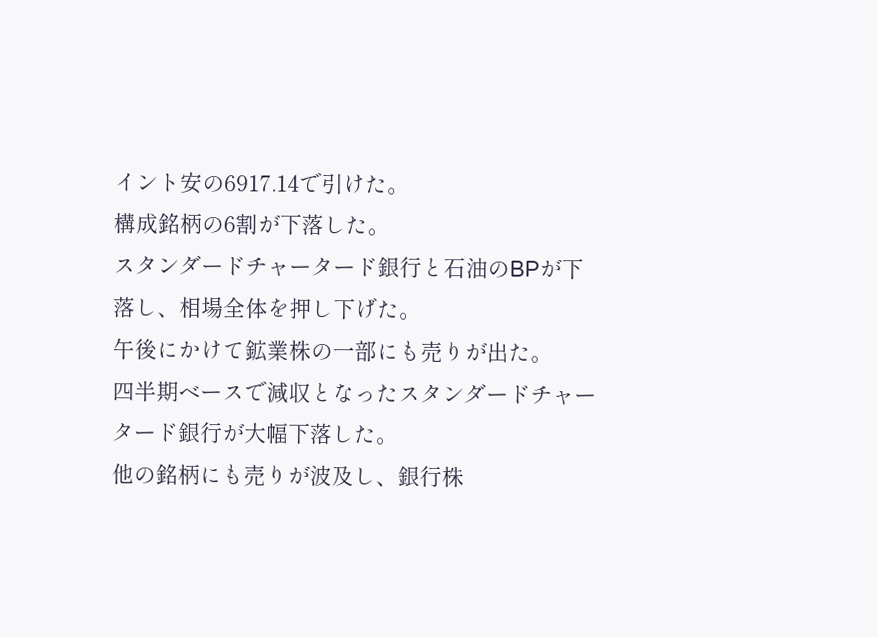イント安の6917.14で引けた。
構成銘柄の6割が下落した。
スタンダードチャータード銀行と石油のBPが下落し、相場全体を押し下げた。
午後にかけて鉱業株の一部にも売りが出た。
四半期ベースで減収となったスタンダードチャータード銀行が大幅下落した。
他の銘柄にも売りが波及し、銀行株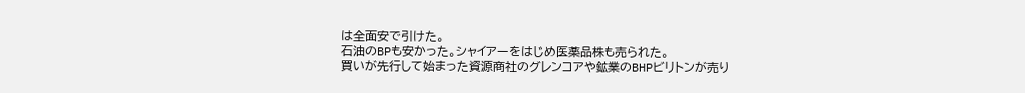は全面安で引けた。
石油のBPも安かった。シャイアーをはじめ医薬品株も売られた。
買いが先行して始まった資源商社のグレンコアや鉱業のBHPビリトンが売り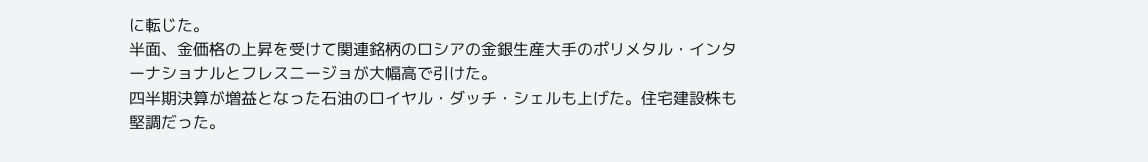に転じた。
半面、金価格の上昇を受けて関連銘柄のロシアの金銀生産大手のポリメタル・インターナショナルとフレスニージョが大幅高で引けた。
四半期決算が増益となった石油のロイヤル・ダッチ・シェルも上げた。住宅建設株も堅調だった。